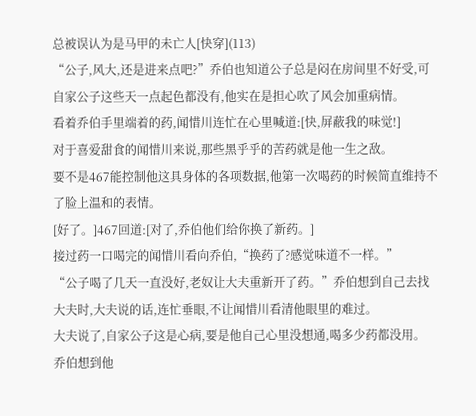总被误认为是马甲的未亡人[快穿](113)
“公子,风大,还是进来点吧?”乔伯也知道公子总是闷在房间里不好受,可自家公子这些天一点起色都没有,他实在是担心吹了风会加重病情。
看着乔伯手里端着的药,闻惜川连忙在心里喊道:[快,屏蔽我的味觉!]
对于喜爱甜食的闻惜川来说,那些黑乎乎的苦药就是他一生之敌。
要不是467能控制他这具身体的各项数据,他第一次喝药的时候简直维持不了脸上温和的表情。
[好了。]467回道:[对了,乔伯他们给你换了新药。]
接过药一口喝完的闻惜川看向乔伯,“换药了?感觉味道不一样。”
“公子喝了几天一直没好,老奴让大夫重新开了药。”乔伯想到自己去找大夫时,大夫说的话,连忙垂眼,不让闻惜川看清他眼里的难过。
大夫说了,自家公子这是心病,要是他自己心里没想通,喝多少药都没用。
乔伯想到他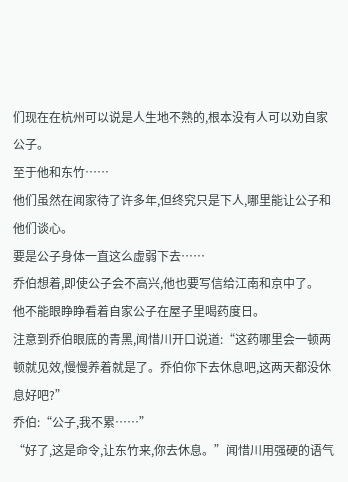们现在在杭州可以说是人生地不熟的,根本没有人可以劝自家公子。
至于他和东竹……
他们虽然在闻家待了许多年,但终究只是下人,哪里能让公子和他们谈心。
要是公子身体一直这么虚弱下去……
乔伯想着,即使公子会不高兴,他也要写信给江南和京中了。
他不能眼睁睁看着自家公子在屋子里喝药度日。
注意到乔伯眼底的青黑,闻惜川开口说道:“这药哪里会一顿两顿就见效,慢慢养着就是了。乔伯你下去休息吧,这两天都没休息好吧?”
乔伯:“公子,我不累……”
“好了,这是命令,让东竹来,你去休息。”闻惜川用强硬的语气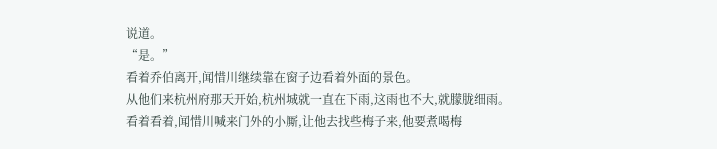说道。
“是。”
看着乔伯离开,闻惜川继续靠在窗子边看着外面的景色。
从他们来杭州府那天开始,杭州城就一直在下雨,这雨也不大,就朦胧细雨。
看着看着,闻惜川喊来门外的小厮,让他去找些梅子来,他要煮喝梅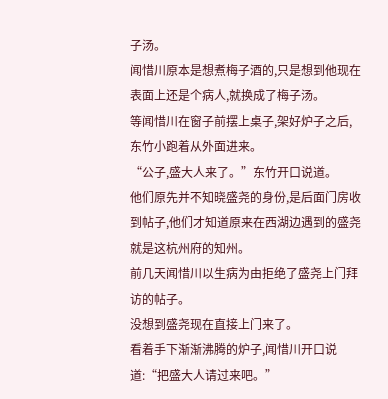子汤。
闻惜川原本是想煮梅子酒的,只是想到他现在表面上还是个病人,就换成了梅子汤。
等闻惜川在窗子前摆上桌子,架好炉子之后,东竹小跑着从外面进来。
“公子,盛大人来了。”东竹开口说道。
他们原先并不知晓盛尧的身份,是后面门房收到帖子,他们才知道原来在西湖边遇到的盛尧就是这杭州府的知州。
前几天闻惜川以生病为由拒绝了盛尧上门拜访的帖子。
没想到盛尧现在直接上门来了。
看着手下渐渐沸腾的炉子,闻惜川开口说道:“把盛大人请过来吧。”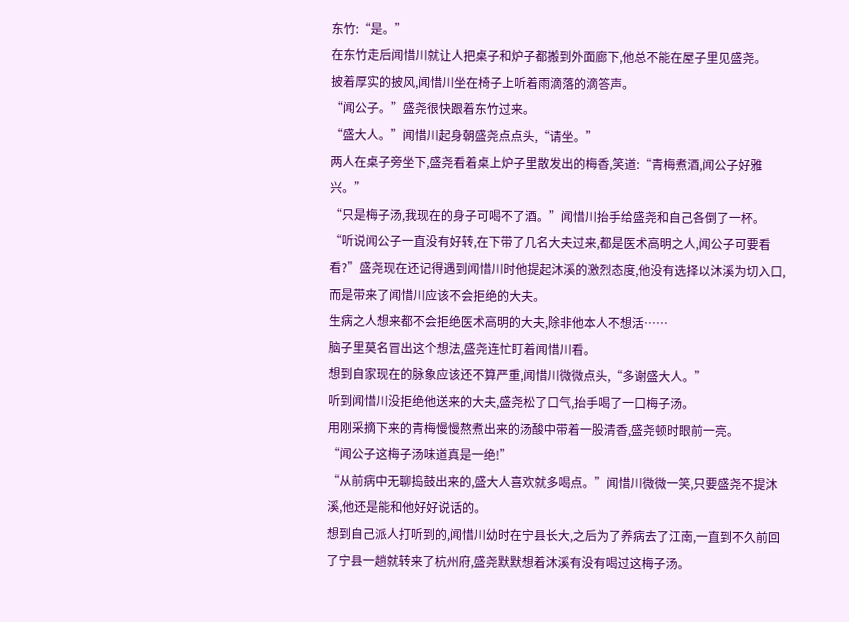东竹:“是。”
在东竹走后闻惜川就让人把桌子和炉子都搬到外面廊下,他总不能在屋子里见盛尧。
披着厚实的披风,闻惜川坐在椅子上听着雨滴落的滴答声。
“闻公子。”盛尧很快跟着东竹过来。
“盛大人。”闻惜川起身朝盛尧点点头,“请坐。”
两人在桌子旁坐下,盛尧看着桌上炉子里散发出的梅香,笑道:“青梅煮酒,闻公子好雅兴。”
“只是梅子汤,我现在的身子可喝不了酒。”闻惜川抬手给盛尧和自己各倒了一杯。
“听说闻公子一直没有好转,在下带了几名大夫过来,都是医术高明之人,闻公子可要看看?”盛尧现在还记得遇到闻惜川时他提起沐溪的激烈态度,他没有选择以沐溪为切入口,而是带来了闻惜川应该不会拒绝的大夫。
生病之人想来都不会拒绝医术高明的大夫,除非他本人不想活……
脑子里莫名冒出这个想法,盛尧连忙盯着闻惜川看。
想到自家现在的脉象应该还不算严重,闻惜川微微点头,“多谢盛大人。”
听到闻惜川没拒绝他送来的大夫,盛尧松了口气,抬手喝了一口梅子汤。
用刚采摘下来的青梅慢慢熬煮出来的汤酸中带着一股清香,盛尧顿时眼前一亮。
“闻公子这梅子汤味道真是一绝!”
“从前病中无聊捣鼓出来的,盛大人喜欢就多喝点。”闻惜川微微一笑,只要盛尧不提沐溪,他还是能和他好好说话的。
想到自己派人打听到的,闻惜川幼时在宁县长大,之后为了养病去了江南,一直到不久前回了宁县一趟就转来了杭州府,盛尧默默想着沐溪有没有喝过这梅子汤。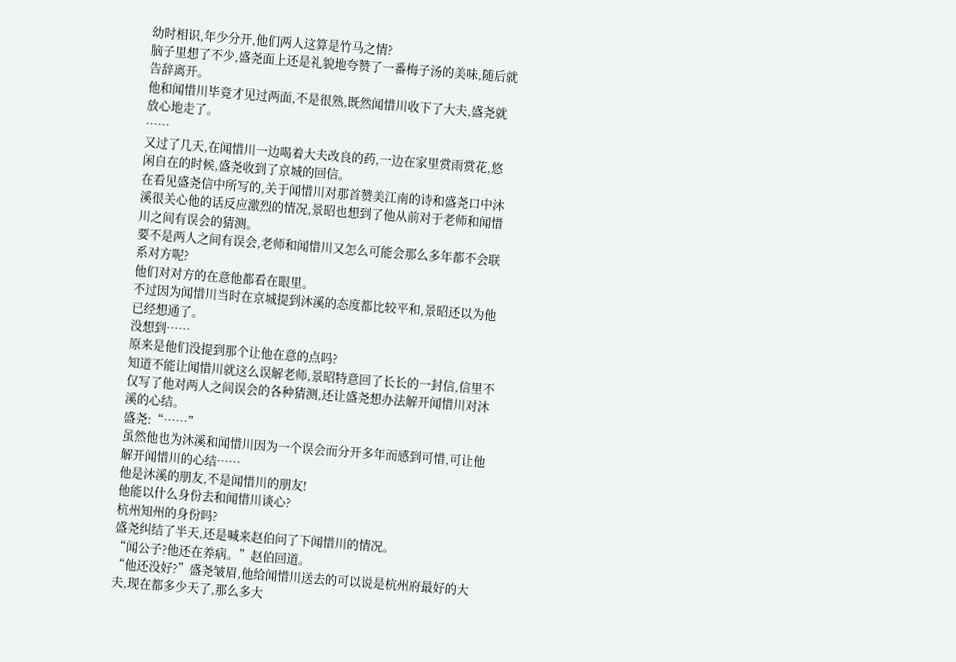幼时相识,年少分开,他们两人这算是竹马之情?
脑子里想了不少,盛尧面上还是礼貌地夸赞了一番梅子汤的美味,随后就告辞离开。
他和闻惜川毕竟才见过两面,不是很熟,既然闻惜川收下了大夫,盛尧就放心地走了。
……
又过了几天,在闻惜川一边喝着大夫改良的药,一边在家里赏雨赏花,悠闲自在的时候,盛尧收到了京城的回信。
在看见盛尧信中所写的,关于闻惜川对那首赞美江南的诗和盛尧口中沐溪很关心他的话反应激烈的情况,景昭也想到了他从前对于老师和闻惜川之间有误会的猜测。
要不是两人之间有误会,老师和闻惜川又怎么可能会那么多年都不会联系对方呢?
他们对对方的在意他都看在眼里。
不过因为闻惜川当时在京城提到沐溪的态度都比较平和,景昭还以为他已经想通了。
没想到……
原来是他们没提到那个让他在意的点吗?
知道不能让闻惜川就这么误解老师,景昭特意回了长长的一封信,信里不仅写了他对两人之间误会的各种猜测,还让盛尧想办法解开闻惜川对沐溪的心结。
盛尧:“……”
虽然他也为沐溪和闻惜川因为一个误会而分开多年而感到可惜,可让他解开闻惜川的心结……
他是沐溪的朋友,不是闻惜川的朋友!
他能以什么身份去和闻惜川谈心?
杭州知州的身份吗?
盛尧纠结了半天,还是喊来赵伯问了下闻惜川的情况。
“闻公子?他还在养病。”赵伯回道。
“他还没好?”盛尧皱眉,他给闻惜川送去的可以说是杭州府最好的大夫,现在都多少天了,那么多大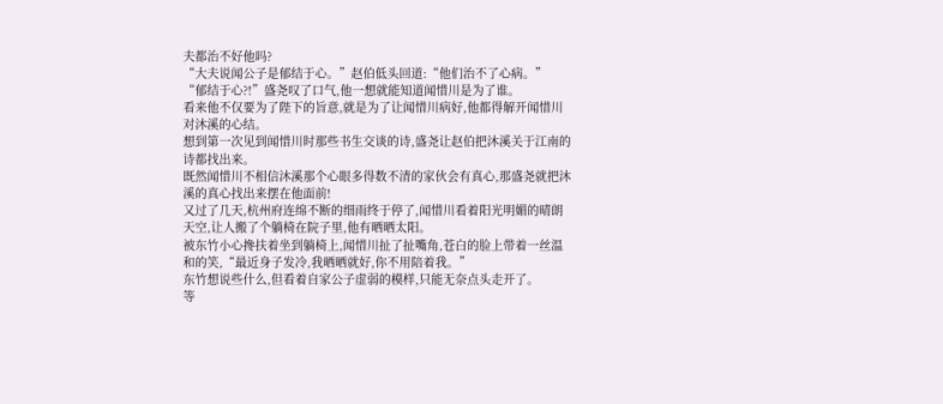夫都治不好他吗?
“大夫说闻公子是郁结于心。”赵伯低头回道:“他们治不了心病。”
“郁结于心?!”盛尧叹了口气,他一想就能知道闻惜川是为了谁。
看来他不仅要为了陛下的旨意,就是为了让闻惜川病好,他都得解开闻惜川对沐溪的心结。
想到第一次见到闻惜川时那些书生交谈的诗,盛尧让赵伯把沐溪关于江南的诗都找出来。
既然闻惜川不相信沐溪那个心眼多得数不清的家伙会有真心,那盛尧就把沐溪的真心找出来摆在他面前!
又过了几天,杭州府连绵不断的细雨终于停了,闻惜川看着阳光明媚的晴朗天空,让人搬了个躺椅在院子里,他有晒晒太阳。
被东竹小心搀扶着坐到躺椅上,闻惜川扯了扯嘴角,苍白的脸上带着一丝温和的笑,“最近身子发冷,我晒晒就好,你不用陪着我。”
东竹想说些什么,但看着自家公子虚弱的模样,只能无奈点头走开了。
等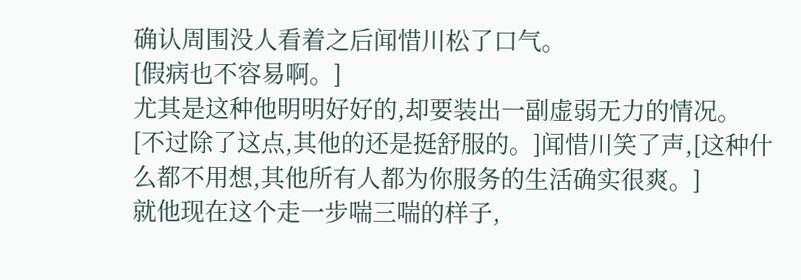确认周围没人看着之后闻惜川松了口气。
[假病也不容易啊。]
尤其是这种他明明好好的,却要装出一副虚弱无力的情况。
[不过除了这点,其他的还是挺舒服的。]闻惜川笑了声,[这种什么都不用想,其他所有人都为你服务的生活确实很爽。]
就他现在这个走一步喘三喘的样子,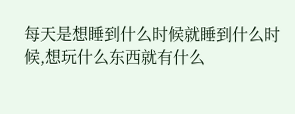每天是想睡到什么时候就睡到什么时候,想玩什么东西就有什么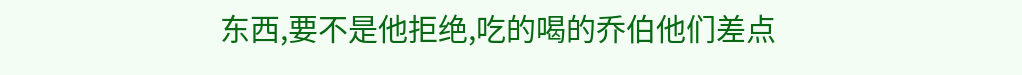东西,要不是他拒绝,吃的喝的乔伯他们差点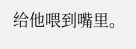给他喂到嘴里。